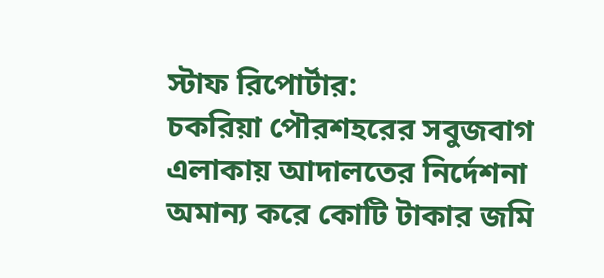স্টাফ রিপোর্টার:
চকরিয়া পৌরশহরের সবুজবাগ এলাকায় আদালতের নির্দেশনা অমান্য করে কোটি টাকার জমি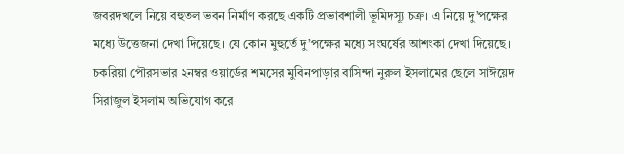জবরদখলে নিয়ে বহুতল ভবন নির্মাণ করছে একটি প্রভাবশালী ভূমিদস্যূ চক্র। এ নিয়ে দু’পক্ষের মধ্যে উত্তেজনা দেখা দিয়েছে। যে কোন মুহুর্তে দু’পক্ষের মধ্যে সংঘর্ষের আশংকা দেখা দিয়েছে।
চকরিয়া পৌরসভার ২নম্বর ওয়ার্ডের শমসের মুবিনপাড়ার বাসিন্দা নুরুল ইসলামের ছেলে সাঈয়েদ সিরাজুল ইসলাম অভিযোগ করে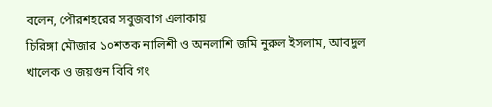বলেন, পৌরশহরের সবুজবাগ এলাকায়
চিরিঙ্গা মৌজার ১০শতক নালিশী ও অনলাশি জমি নুরুল ইসলাম, আবদুল খালেক ও জয়গুন বিবি গং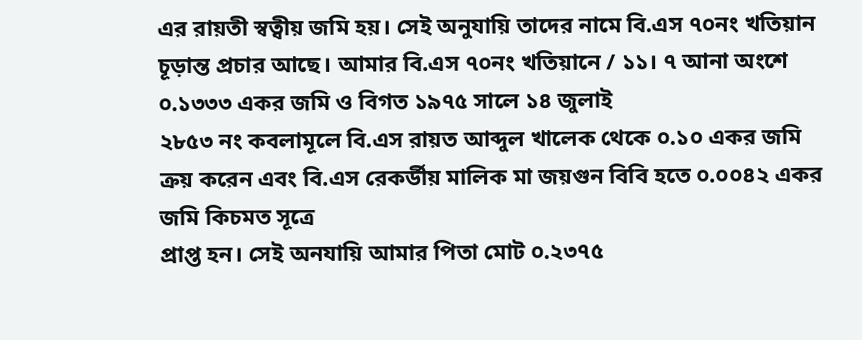এর রায়তী স্বত্বীয় জমি হয়। সেই অনুযায়ি তাদের নামে বি.এস ৭০নং খতিয়ান চূড়ান্ত প্রচার আছে। আমার বি.এস ৭০নং খতিয়ানে / ১১। ৭ আনা অংশে ০.১৩৩৩ একর জমি ও বিগত ১৯৭৫ সালে ১৪ জুলাই
২৮৫৩ নং কবলামূলে বি.এস রায়ত আব্দুল খালেক থেকে ০.১০ একর জমি
ক্রয় করেন এবং বি.এস রেকর্ডীয় মালিক মা জয়গুন বিবি হতে ০.০০৪২ একর জমি কিচমত সূত্রে
প্রাপ্ত হন। সেই অনযায়ি আমার পিতা মোট ০.২৩৭৫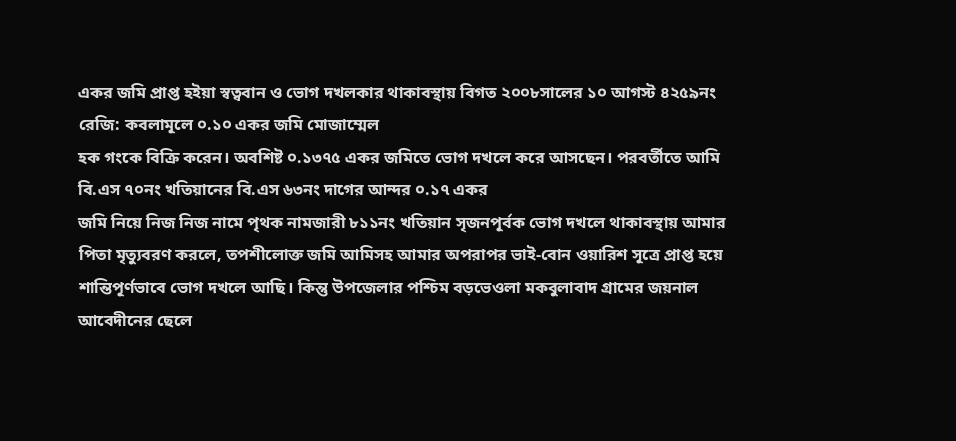একর জমি প্রাপ্ত হইয়া স্বত্ববান ও ভোগ দখলকার থাকাবস্থায় বিগত ২০০৮সালের ১০ আগস্ট ৪২৫৯নং রেজি: কবলামূলে ০.১০ একর জমি মোজাম্মেল
হক গংকে বিক্রি করেন। অবশিষ্ট ০.১৩৭৫ একর জমিতে ভোগ দখলে করে আসছেন। পরবর্তীতে আমি বি.এস ৭০নং খতিয়ানের বি.এস ৬৩নং দাগের আন্দর ০.১৭ একর
জমি নিয়ে নিজ নিজ নামে পৃথক নামজারী ৮১১নং খতিয়ান সৃজনপূর্বক ভোগ দখলে থাকাবস্থায় আমার
পিতা মৃত্যুবরণ করলে, তপশীলোক্ত জমি আমিসহ আমার অপরাপর ভাই-বোন ওয়ারিশ সূত্রে প্রাপ্ত হয়ে
শান্তিপূর্ণভাবে ভোগ দখলে আছি। কিন্তু উপজেলার পশ্চিম বড়ভেওলা মকবুলাবাদ গ্রামের জয়নাল আবেদীনের ছেলে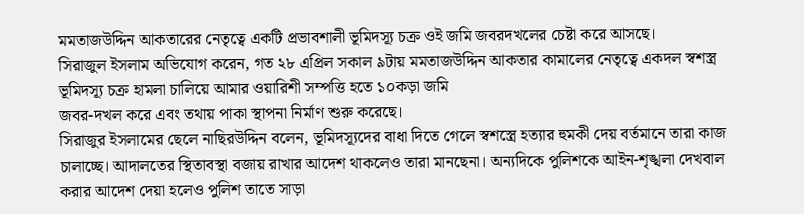মমতাজউদ্দিন আকতারের নেতৃত্বে একটি প্রভাবশালী ভূমিদস্যূ চক্র ওই জমি জবরদখলের চেষ্টা করে আসছে।
সিরাজুল ইসলাম অভিযোগ করেন, গত ২৮ এপ্রিল সকাল ৯টায় মমতাজউদ্দিন আকতার কামালের নেতৃত্বে একদল স্বশস্ত্র ভূমিদস্যূ চক্র হামলা চালিয়ে আমার ওয়ারিশী সম্পত্তি হতে ১০কড়া জমি
জবর-দখল করে এবং তথায় পাকা স্থাপনা নির্মাণ শুরু করেছে।
সিরাজুর ইসলামের ছেলে নাছিরউদ্দিন বলেন, ভূমিদস্যূদের বাধা দিতে গেলে স্বশস্ত্রে হত্যার হুমকী দেয় বর্তমানে তারা কাজ চালাচ্ছে। আদালতের স্থিতাবস্থা বজায় রাখার আদেশ থাকলেও তারা মানছেনা। অন্যদিকে পুলিশকে আইন-শৃঙ্খলা দেখবাল করার আদেশ দেয়া হলেও পুলিশ তাতে সাড়া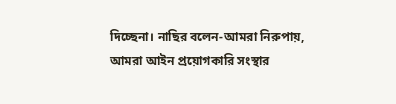দিচ্ছেনা। নাছির বলেন-আমরা নিরুপায়, আমরা আইন প্রয়োগকারি সংস্থার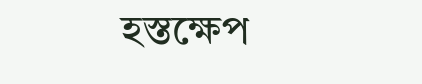হস্তক্ষেপ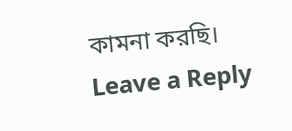কামনা করছি।
Leave a Reply